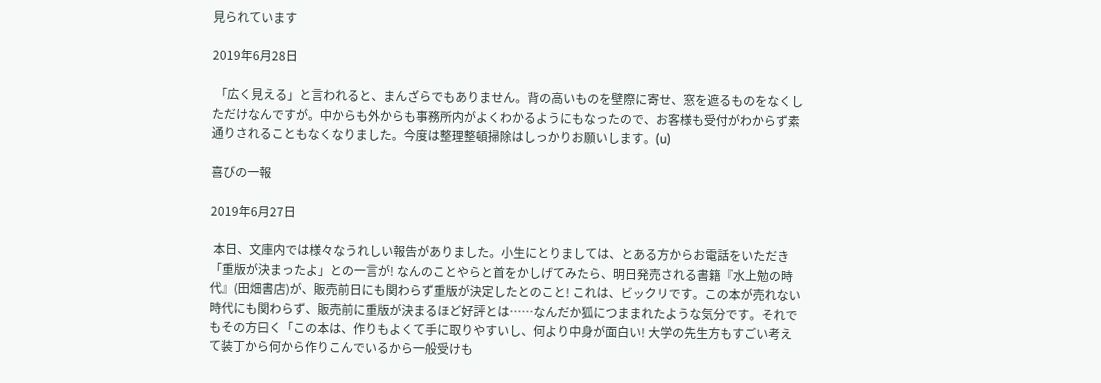見られています

2019年6月28日

 「広く見える」と言われると、まんざらでもありません。背の高いものを壁際に寄せ、窓を遮るものをなくしただけなんですが。中からも外からも事務所内がよくわかるようにもなったので、お客様も受付がわからず素通りされることもなくなりました。今度は整理整頓掃除はしっかりお願いします。(u)

喜びの一報

2019年6月27日

 本日、文庫内では様々なうれしい報告がありました。小生にとりましては、とある方からお電話をいただき「重版が決まったよ」との一言が! なんのことやらと首をかしげてみたら、明日発売される書籍『水上勉の時代』(田畑書店)が、販売前日にも関わらず重版が決定したとのこと! これは、ビックリです。この本が売れない時代にも関わらず、販売前に重版が決まるほど好評とは……なんだか狐につままれたような気分です。それでもその方曰く「この本は、作りもよくて手に取りやすいし、何より中身が面白い! 大学の先生方もすごい考えて装丁から何から作りこんでいるから一般受けも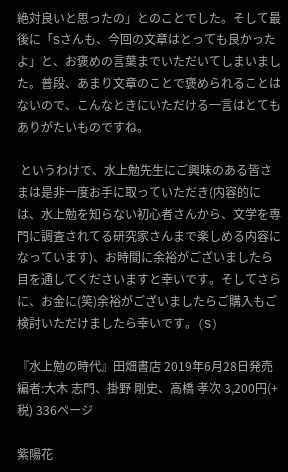絶対良いと思ったの」とのことでした。そして最後に「Sさんも、今回の文章はとっても良かったよ」と、お褒めの言葉までいただいてしまいました。普段、あまり文章のことで褒められることはないので、こんなときにいただける一言はとてもありがたいものですね。

 というわけで、水上勉先生にご興味のある皆さまは是非一度お手に取っていただき(内容的には、水上勉を知らない初心者さんから、文学を専門に調査されてる研究家さんまで楽しめる内容になっています)、お時間に余裕がございましたら目を通してくださいますと幸いです。そしてさらに、お金に(笑)余裕がございましたらご購入もご検討いただけましたら幸いです。(S)

『水上勉の時代』田畑書店 2019年6月28日発売 編者:大木 志門、掛野 剛史、高橋 孝次 3,200円(+税) 336ページ

紫陽花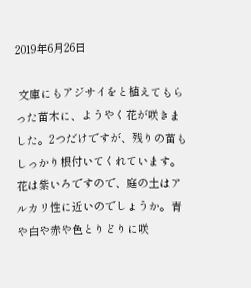2019年6月26日

 文庫にもアジサイをと植えてもらった苗木に、ようやく花が咲きました。2つだけですが、残りの苗もしっかり根付いてくれています。花は紫いろですので、庭の土はアルカリ性に近いのでしょうか。青や白や赤や色とりどりに咲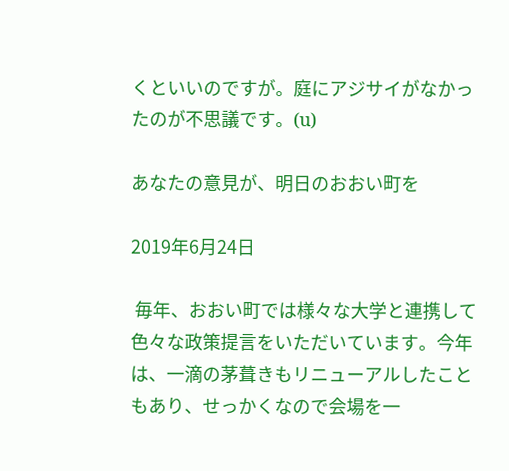くといいのですが。庭にアジサイがなかったのが不思議です。(u)

あなたの意見が、明日のおおい町を

2019年6月24日

 毎年、おおい町では様々な大学と連携して色々な政策提言をいただいています。今年は、一滴の茅葺きもリニューアルしたこともあり、せっかくなので会場を一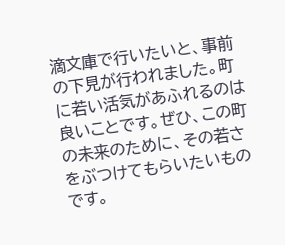滴文庫で行いたいと、事前の下見が行われました。町に若い活気があふれるのは良いことです。ぜひ、この町の未来のために、その若さをぶつけてもらいたいものです。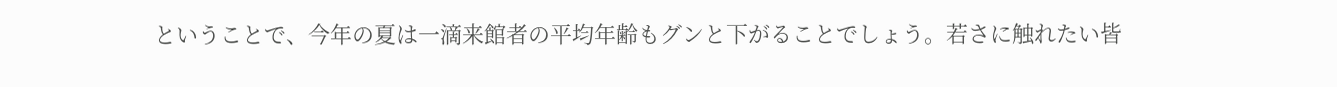ということで、今年の夏は一滴来館者の平均年齢もグンと下がることでしょう。若さに触れたい皆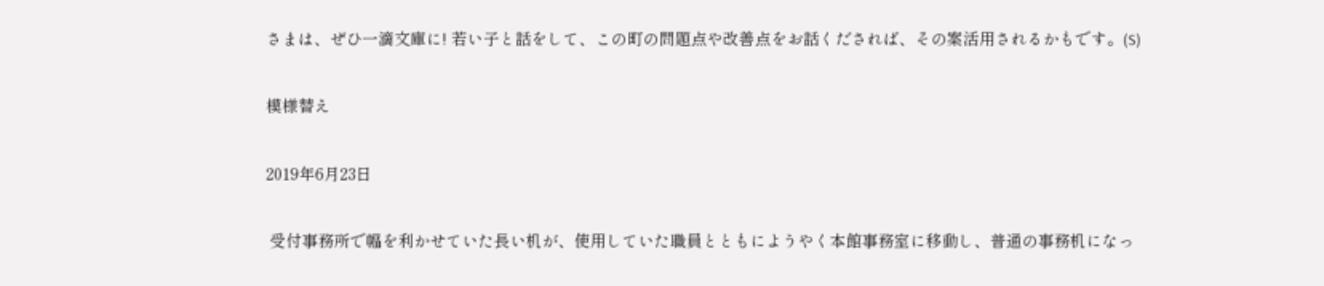さまは、ぜひ一滴文庫に! 若い子と話をして、この町の問題点や改善点をお話くだされば、その案活用されるかもです。(S)

模様替え

2019年6月23日

 受付事務所で幅を利かせていた長い机が、使用していた職員とともにようやく本館事務室に移動し、普通の事務机になっ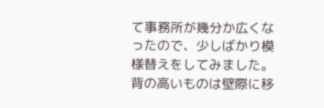て事務所が幾分か広くなったので、少しばかり模様替えをしてみました。背の高いものは壁際に移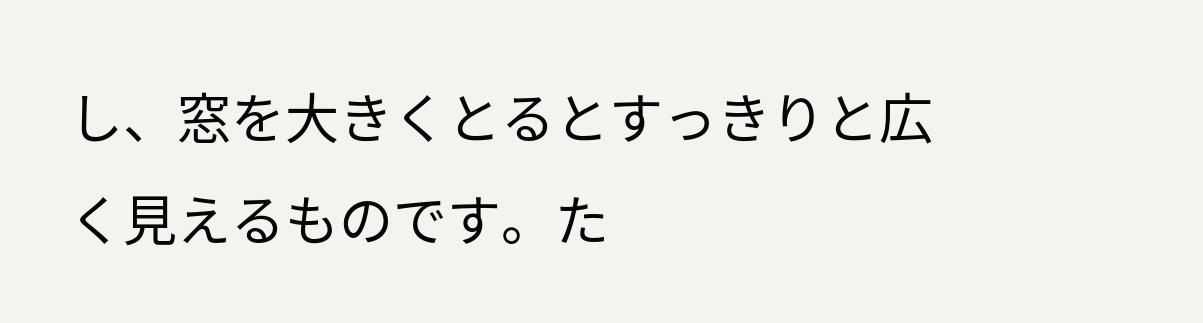し、窓を大きくとるとすっきりと広く見えるものです。た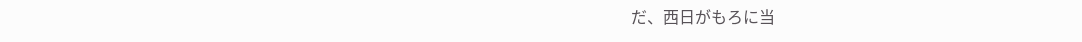だ、西日がもろに当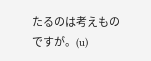たるのは考えものですが。(u)